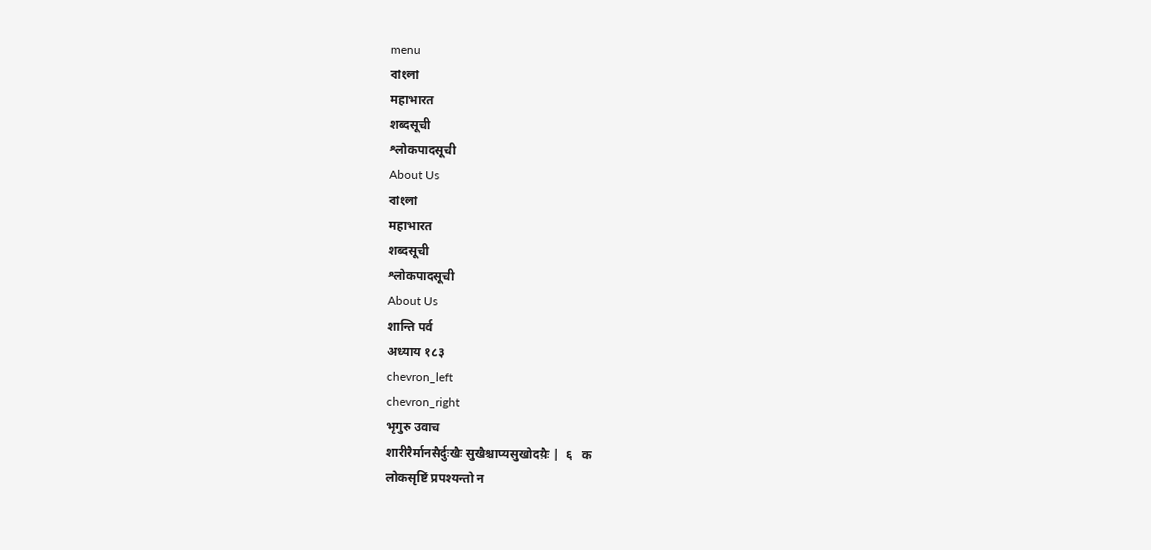menu
বাংলা
महाभारत
शब्दसूची
श्लोकपादसूची
About Us
বাংলা
महाभारत
शब्दसूची
श्लोकपादसूची
About Us
शान्ति पर्व
अध्याय १८३
chevron_left
chevron_right
भृगुरु उवाच
शारीरैर्मानसैर्दुःखैः सुखैश्चाप्यसुखोदय़ैः |  ६   क
लोकसृष्टिं प्रपश्यन्तो न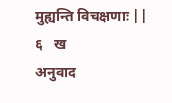मुह्यन्ति विचक्षणाः ||  ६   ख
अनुवाद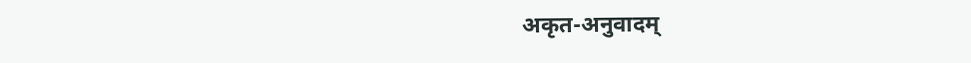अकृत-अनुवादम्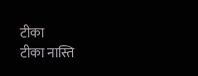टीका
टीका नास्ति